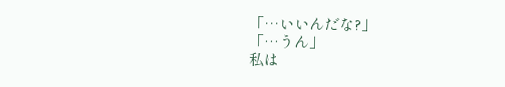「…いいんだな?」
「…うん」
私は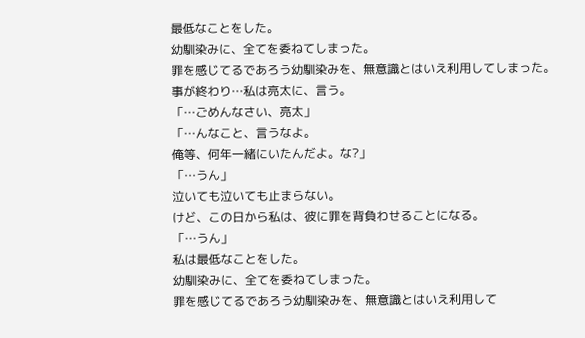最低なことをした。
幼馴染みに、全てを委ねてしまった。
罪を感じてるであろう幼馴染みを、無意識とはいえ利用してしまった。
事が終わり…私は亮太に、言う。
「…ごめんなさい、亮太」
「…んなこと、言うなよ。
俺等、何年一緒にいたんだよ。な?」
「…うん」
泣いても泣いても止まらない。
けど、この日から私は、彼に罪を背負わせることになる。
「…うん」
私は最低なことをした。
幼馴染みに、全てを委ねてしまった。
罪を感じてるであろう幼馴染みを、無意識とはいえ利用して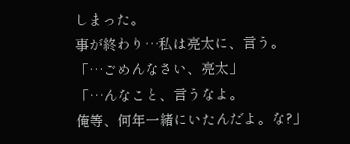しまった。
事が終わり…私は亮太に、言う。
「…ごめんなさい、亮太」
「…んなこと、言うなよ。
俺等、何年一緒にいたんだよ。な?」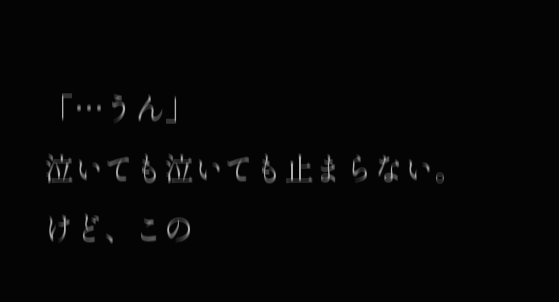「…うん」
泣いても泣いても止まらない。
けど、この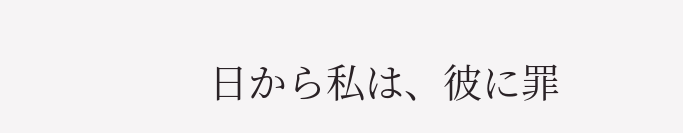日から私は、彼に罪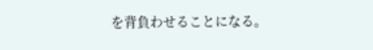を背負わせることになる。